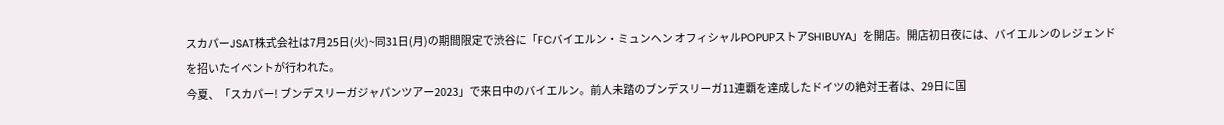スカパーJSAT株式会社は7月25日(火)~同31日(月)の期間限定で渋谷に「FCバイエルン・ミュンヘン オフィシャルPOPUPストアSHIBUYA」を開店。開店初日夜には、バイエルンのレジェンドを招いたイベントが行われた。
今夏、「スカパー! ブンデスリーガジャパンツアー2023」で来日中のバイエルン。前人未踏のブンデスリーガ11連覇を達成したドイツの絶対王者は、29日に国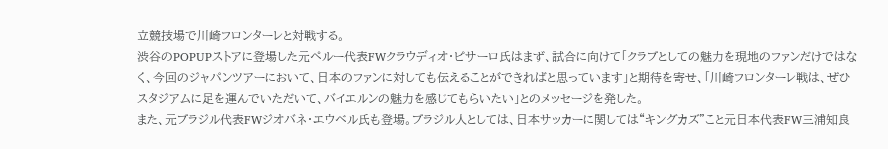立競技場で川崎フロンターレと対戦する。
渋谷のPOPUPストアに登場した元ペルー代表FWクラウディオ・ピサーロ氏はまず、試合に向けて「クラブとしての魅力を現地のファンだけではなく、今回のジャパンツアーにおいて、日本のファンに対しても伝えることができればと思っています」と期待を寄せ、「川崎フロンターレ戦は、ぜひスタジアムに足を運んでいただいて、バイエルンの魅力を感じてもらいたい」とのメッセージを発した。
また、元ブラジル代表FWジオバネ・エウベル氏も登場。ブラジル人としては、日本サッカーに関しては“キングカズ”こと元日本代表FW三浦知良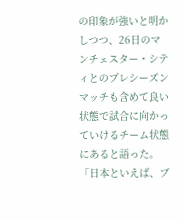の印象が強いと明かしつつ、26日のマンチェスター・シティとのプレシーズンマッチも含めて良い状態で試合に向かっていけるチーム状態にあると語った。
「日本といえば、ブ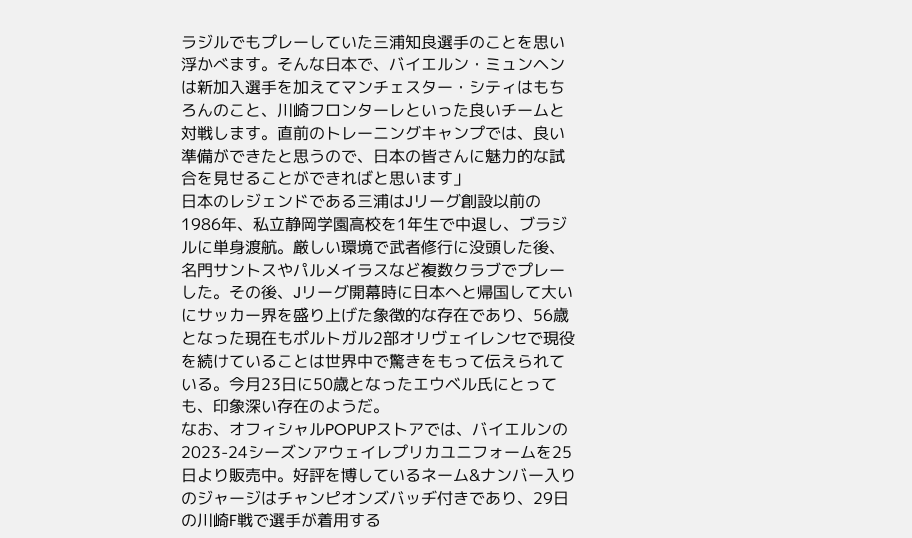ラジルでもプレーしていた三浦知良選手のことを思い浮かべます。そんな日本で、バイエルン・ミュンヘンは新加入選手を加えてマンチェスター・シティはもちろんのこと、川崎フロンターレといった良いチームと対戦します。直前のトレーニングキャンプでは、良い準備ができたと思うので、日本の皆さんに魅力的な試合を見せることができればと思います」
日本のレジェンドである三浦はJリーグ創設以前の1986年、私立静岡学園高校を1年生で中退し、ブラジルに単身渡航。厳しい環境で武者修行に没頭した後、名門サントスやパルメイラスなど複数クラブでプレーした。その後、Jリーグ開幕時に日本へと帰国して大いにサッカー界を盛り上げた象徴的な存在であり、56歳となった現在もポルトガル2部オリヴェイレンセで現役を続けていることは世界中で驚きをもって伝えられている。今月23日に50歳となったエウベル氏にとっても、印象深い存在のようだ。
なお、オフィシャルPOPUPストアでは、バイエルンの2023-24シーズンアウェイレプリカユニフォームを25日より販売中。好評を博しているネーム&ナンバー入りのジャージはチャンピオンズバッヂ付きであり、29日の川崎F戦で選手が着用する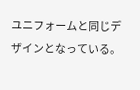ユニフォームと同じデザインとなっている。